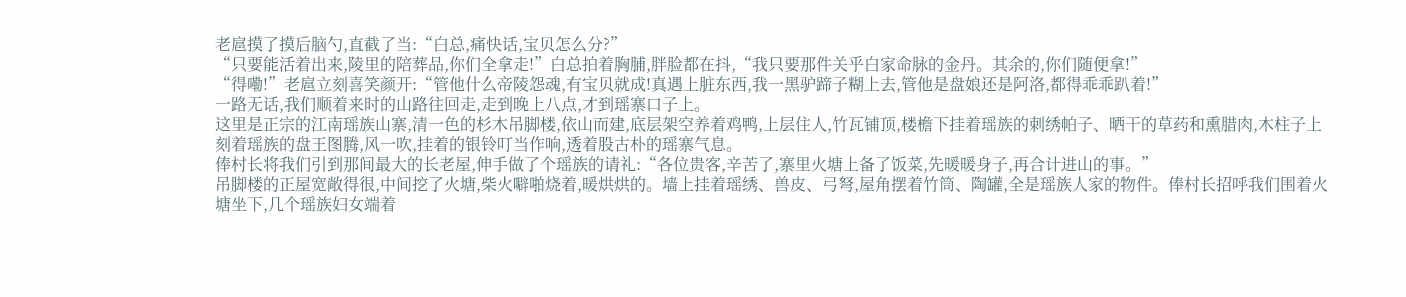老扈摸了摸后脑勺,直截了当:“白总,痛快话,宝贝怎么分?”
“只要能活着出来,陵里的陪葬品,你们全拿走!”白总拍着胸脯,胖脸都在抖,“我只要那件关乎白家命脉的金丹。其余的,你们随便拿!”
“得嘞!”老扈立刻喜笑颜开:“管他什么帝陵怨魂,有宝贝就成!真遇上脏东西,我一黑驴蹄子糊上去,管他是盘娘还是阿洛,都得乖乖趴着!”
一路无话,我们顺着来时的山路往回走,走到晚上八点,才到瑶寨口子上。
这里是正宗的江南瑶族山寨,清一色的杉木吊脚楼,依山而建,底层架空养着鸡鸭,上层住人,竹瓦铺顶,楼檐下挂着瑶族的刺绣帕子、晒干的草药和熏腊肉,木柱子上刻着瑶族的盘王图腾,风一吹,挂着的银铃叮当作响,透着股古朴的瑶寨气息。
俸村长将我们引到那间最大的长老屋,伸手做了个瑶族的请礼:“各位贵客,辛苦了,寨里火塘上备了饭菜,先暖暖身子,再合计进山的事。”
吊脚楼的正屋宽敞得很,中间挖了火塘,柴火噼啪烧着,暖烘烘的。墙上挂着瑶绣、兽皮、弓弩,屋角摆着竹筒、陶罐,全是瑶族人家的物件。俸村长招呼我们围着火塘坐下,几个瑶族妇女端着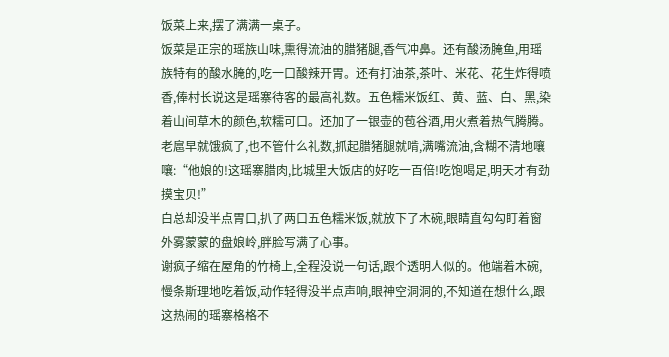饭菜上来,摆了满满一桌子。
饭菜是正宗的瑶族山味,熏得流油的腊猪腿,香气冲鼻。还有酸汤腌鱼,用瑶族特有的酸水腌的,吃一口酸辣开胃。还有打油茶,茶叶、米花、花生炸得喷香,俸村长说这是瑶寨待客的最高礼数。五色糯米饭红、黄、蓝、白、黑,染着山间草木的颜色,软糯可口。还加了一银壶的苞谷酒,用火煮着热气腾腾。
老扈早就饿疯了,也不管什么礼数,抓起腊猪腿就啃,满嘴流油,含糊不清地嚷嚷:“他娘的!这瑶寨腊肉,比城里大饭店的好吃一百倍!吃饱喝足,明天才有劲摸宝贝!”
白总却没半点胃口,扒了两口五色糯米饭,就放下了木碗,眼睛直勾勾盯着窗外雾蒙蒙的盘娘岭,胖脸写满了心事。
谢疯子缩在屋角的竹椅上,全程没说一句话,跟个透明人似的。他端着木碗,慢条斯理地吃着饭,动作轻得没半点声响,眼神空洞洞的,不知道在想什么,跟这热闹的瑶寨格格不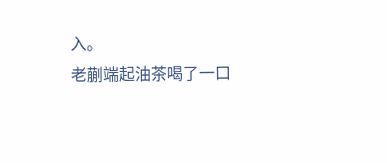入。
老蒯端起油茶喝了一口